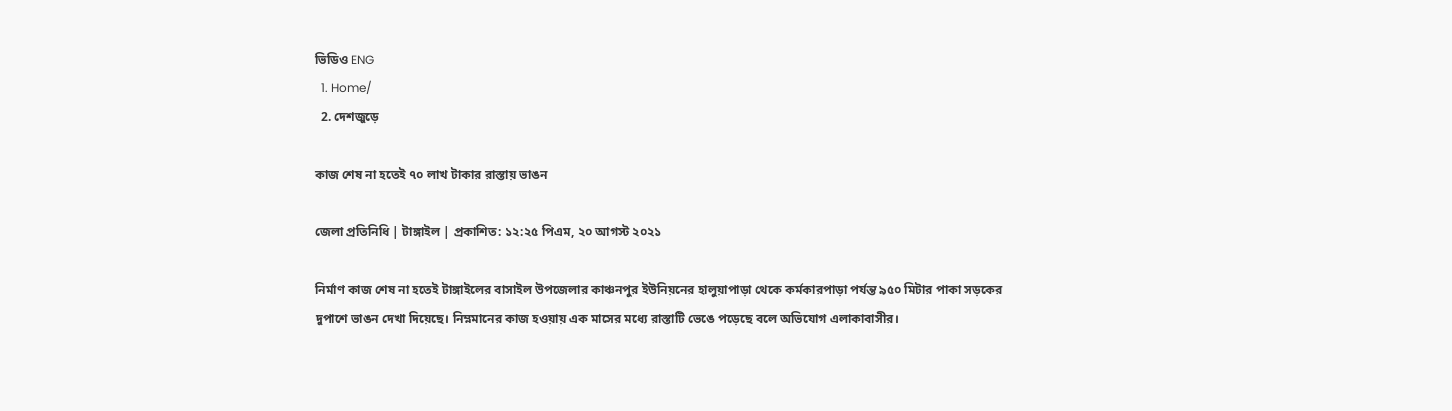ভিডিও ENG
  1. Home/
  2. দেশজুড়ে

কাজ শেষ না হতেই ৭০ লাখ টাকার রাস্তায় ভাঙন

জেলা প্রতিনিধি | টাঙ্গাইল | প্রকাশিত: ১২:২৫ পিএম, ২০ আগস্ট ২০২১

নির্মাণ কাজ শেষ না হতেই টাঙ্গাইলের বাসাইল উপজেলার কাঞ্চনপুর ইউনিয়নের হালুয়াপাড়া থেকে কর্মকারপাড়া পর্যন্ত ৯৫০ মিটার পাকা সড়কের দুপাশে ভাঙন দেখা দিয়েছে। নিম্নমানের কাজ হওয়ায় এক মাসের মধ্যে রাস্তাটি ভেঙে পড়েছে বলে অভিযোগ এলাকাবাসীর।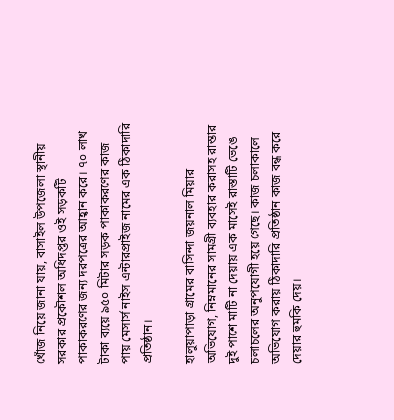খোঁজ নিয়ে জানা যায়, বাসাইল উপজেলা স্থানীয় সরকার প্রকৌশল অধিদপ্তর ওই সড়কটি পাকাকরণের জন্য দরপত্রের আহ্বান করে। ৭০ লাখ টাকা ব্যয়ে ৯৫০ মিটার সড়ক পাকাকরণের কাজ পায় মেসার্স নাইস এন্টারপ্রাইজ নামের এক ঠিকাদারি প্রতিষ্ঠান।

হালুয়াপাড়া গ্রামের বাসিন্দা জয়নাল মিয়ার অভিযোগ, নিম্নমানের সামগ্রী ব্যবহার করাসহ রাস্তার দুই পাশে মাটি না দেয়ায় এক মাসেই রাস্তাটি ভেঙে চলাচলের অনুপযোগী হয়ে গেছে। কাজ চলাকালে অভিযোগ করায় ঠিকাদারি প্রতিষ্ঠান কাজ বন্ধ করে দেয়ার হুমকি দেয়।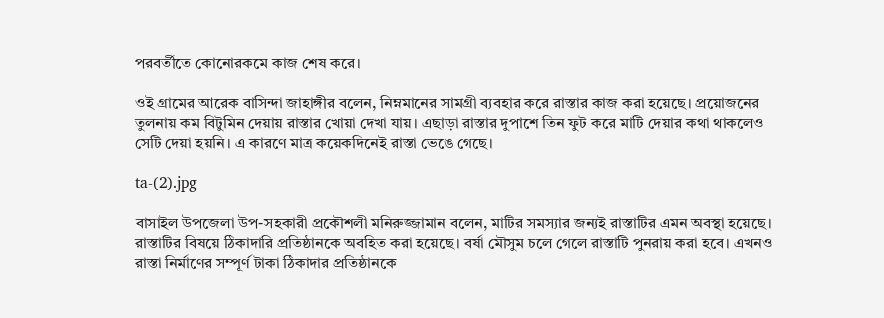পরবর্তীতে কোনোরকমে কাজ শেষ করে।

ওই গ্রামের আরেক বাসিন্দা জাহাঙ্গীর বলেন, নিম্নমানের সামগ্রী ব্যবহার করে রাস্তার কাজ করা হয়েছে। প্রয়োজনের তুলনায় কম বিটুমিন দেয়ায় রাস্তার খোয়া দেখা যায়। এছাড়া রাস্তার দুপাশে তিন ফুট করে মাটি দেয়ার কথা থাকলেও সেটি দেয়া হয়নি। এ কারণে মাত্র কয়েকদিনেই রাস্তা ভেঙে গেছে।

ta-(2).jpg

বাসাইল উপজেলা উপ-সহকারী প্রকৌশলী মনিরুজ্জামান বলেন, মাটির সমস্যার জন্যই রাস্তাটির এমন অবস্থা হয়েছে। রাস্তাটির বিষয়ে ঠিকাদারি প্রতিষ্ঠানকে অবহিত করা হয়েছে। বর্ষা মৌসুম চলে গেলে রাস্তাটি পুনরায় করা হবে। এখনও রাস্তা নির্মাণের সম্পূর্ণ টাকা ঠিকাদার প্রতিষ্ঠানকে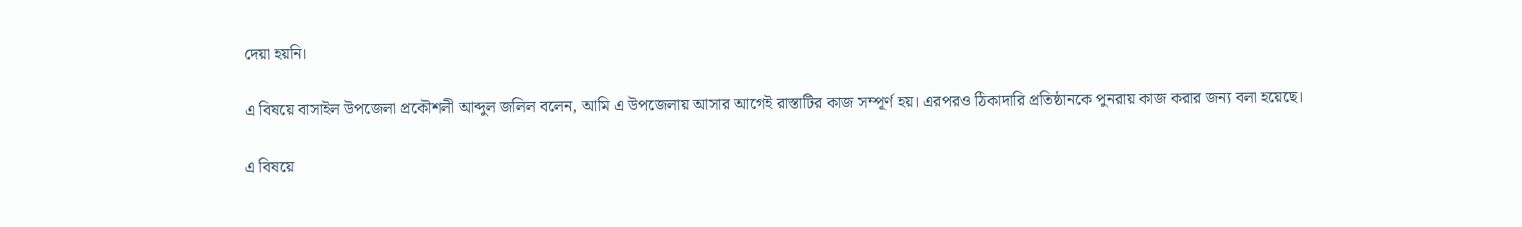দেয়া হয়নি।

এ বিষয়ে বাসাইল উপজেলা প্রকৌশলী আব্দুল জলিল বলেন, আমি এ উপজেলায় আসার আগেই রাস্তাটির কাজ সম্পূর্ণ হয়। এরপরও ঠিকাদারি প্রতিষ্ঠানকে পুনরায় কাজ করার জন্য বলা হয়েছে।

এ বিষয়ে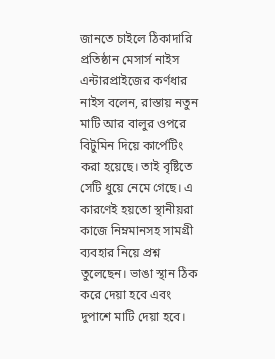জানতে চাইলে ঠিকাদারি প্রতিষ্ঠান মেসার্স নাইস এন্টারপ্রাইজের কর্ণধার নাইস বলেন, রাস্তায় নতুন মাটি আর বালুর ওপরে বিটুমিন দিয়ে কার্পেটিং করা হয়েছে। তাই বৃষ্টিতে সেটি ধুয়ে নেমে গেছে। এ কারণেই হয়তো স্থানীয়রা কাজে নিম্নমানসহ সামগ্রী ব্যবহার নিয়ে প্রশ্ন তুলেছেন। ভাঙা স্থান ঠিক করে দেয়া হবে এবং দুপাশে মাটি দেয়া হবে।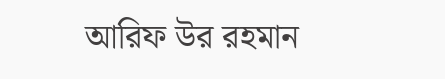আরিফ উর রহমান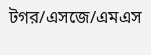টগর/এসজে/এমএস